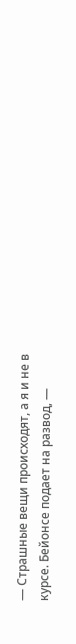— Страшные вещи происходят, а я и не в курсе. Бейонсе подает на развод, —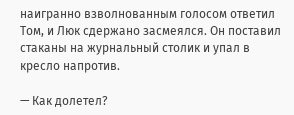наигранно взволнованным голосом ответил Том, и Люк сдержано засмеялся. Он поставил стаканы на журнальный столик и упал в кресло напротив.

— Как долетел?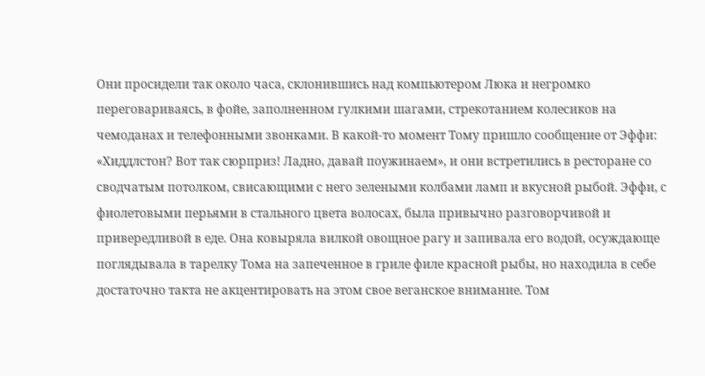Они просидели так около часа, склонившись над компьютером Люка и негромко переговариваясь, в фойе, заполненном гулкими шагами, стрекотанием колесиков на чемоданах и телефонными звонками. В какой-то момент Тому пришло сообщение от Эффи: «Хиддлстон? Вот так сюрприз! Ладно, давай поужинаем», и они встретились в ресторане со сводчатым потолком, свисающими с него зелеными колбами ламп и вкусной рыбой. Эффи, с фиолетовыми перьями в стального цвета волосах, была привычно разговорчивой и привередливой в еде. Она ковыряла вилкой овощное рагу и запивала его водой, осуждающе поглядывала в тарелку Тома на запеченное в гриле филе красной рыбы, но находила в себе достаточно такта не акцентировать на этом свое веганское внимание. Том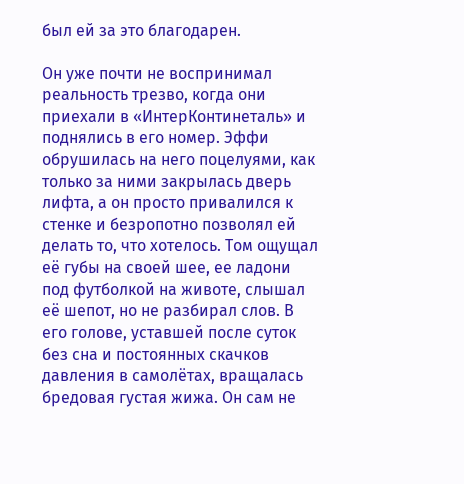был ей за это благодарен.

Он уже почти не воспринимал реальность трезво, когда они приехали в «ИнтерКонтинеталь» и поднялись в его номер. Эффи обрушилась на него поцелуями, как только за ними закрылась дверь лифта, а он просто привалился к стенке и безропотно позволял ей делать то, что хотелось. Том ощущал её губы на своей шее, ее ладони под футболкой на животе, слышал её шепот, но не разбирал слов. В его голове, уставшей после суток без сна и постоянных скачков давления в самолётах, вращалась бредовая густая жижа. Он сам не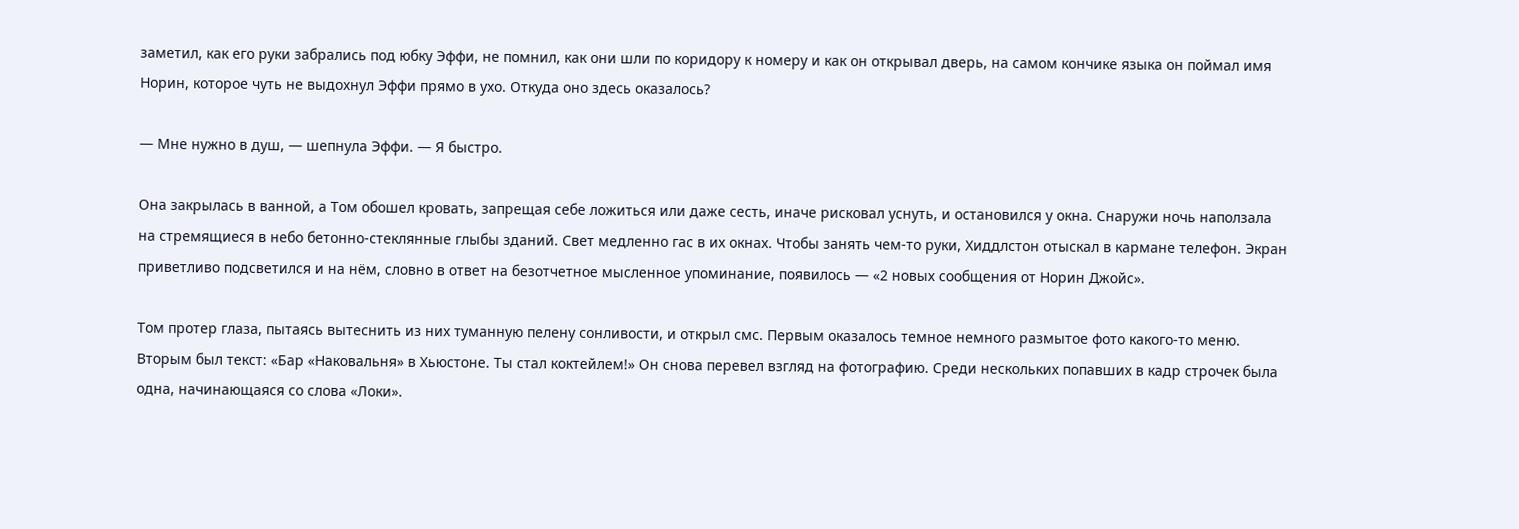заметил, как его руки забрались под юбку Эффи, не помнил, как они шли по коридору к номеру и как он открывал дверь, на самом кончике языка он поймал имя Норин, которое чуть не выдохнул Эффи прямо в ухо. Откуда оно здесь оказалось?

— Мне нужно в душ, — шепнула Эффи. — Я быстро.

Она закрылась в ванной, а Том обошел кровать, запрещая себе ложиться или даже сесть, иначе рисковал уснуть, и остановился у окна. Снаружи ночь наползала на стремящиеся в небо бетонно-стеклянные глыбы зданий. Свет медленно гас в их окнах. Чтобы занять чем-то руки, Хиддлстон отыскал в кармане телефон. Экран приветливо подсветился и на нём, словно в ответ на безотчетное мысленное упоминание, появилось — «2 новых сообщения от Норин Джойс».

Том протер глаза, пытаясь вытеснить из них туманную пелену сонливости, и открыл смс. Первым оказалось темное немного размытое фото какого-то меню. Вторым был текст: «Бар «Наковальня» в Хьюстоне. Ты стал коктейлем!» Он снова перевел взгляд на фотографию. Среди нескольких попавших в кадр строчек была одна, начинающаяся со слова «Локи».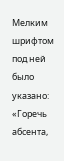Мелким шрифтом под ней было указано: «Горечь абсента,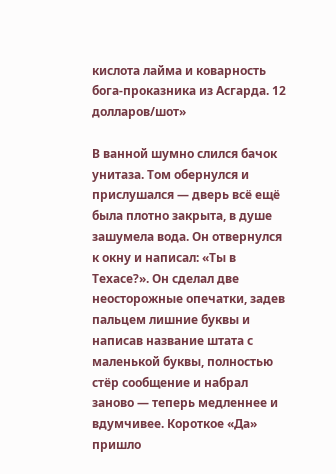кислота лайма и коварность бога-проказника из Асгарда. 12 долларов/шот»

В ванной шумно слился бачок унитаза. Том обернулся и прислушался — дверь всё ещё была плотно закрыта, в душе зашумела вода. Он отвернулся к окну и написал: «Ты в Техасе?». Он сделал две неосторожные опечатки, задев пальцем лишние буквы и написав название штата с маленькой буквы, полностью стёр сообщение и набрал заново — теперь медленнее и вдумчивее. Короткое «Да» пришло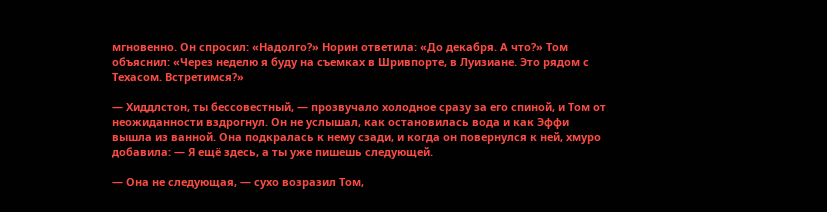мгновенно. Он спросил: «Надолго?» Норин ответила: «До декабря. А что?» Том объяснил: «Через неделю я буду на съемках в Шривпорте, в Луизиане. Это рядом с Техасом. Встретимся?»

— Хиддлстон, ты бессовестный, — прозвучало холодное сразу за его спиной, и Том от неожиданности вздрогнул. Он не услышал, как остановилась вода и как Эффи вышла из ванной. Она подкралась к нему сзади, и когда он повернулся к ней, хмуро добавила: — Я ещё здесь, а ты уже пишешь следующей.

— Она не следующая, — сухо возразил Том,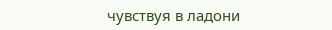чувствуя в ладони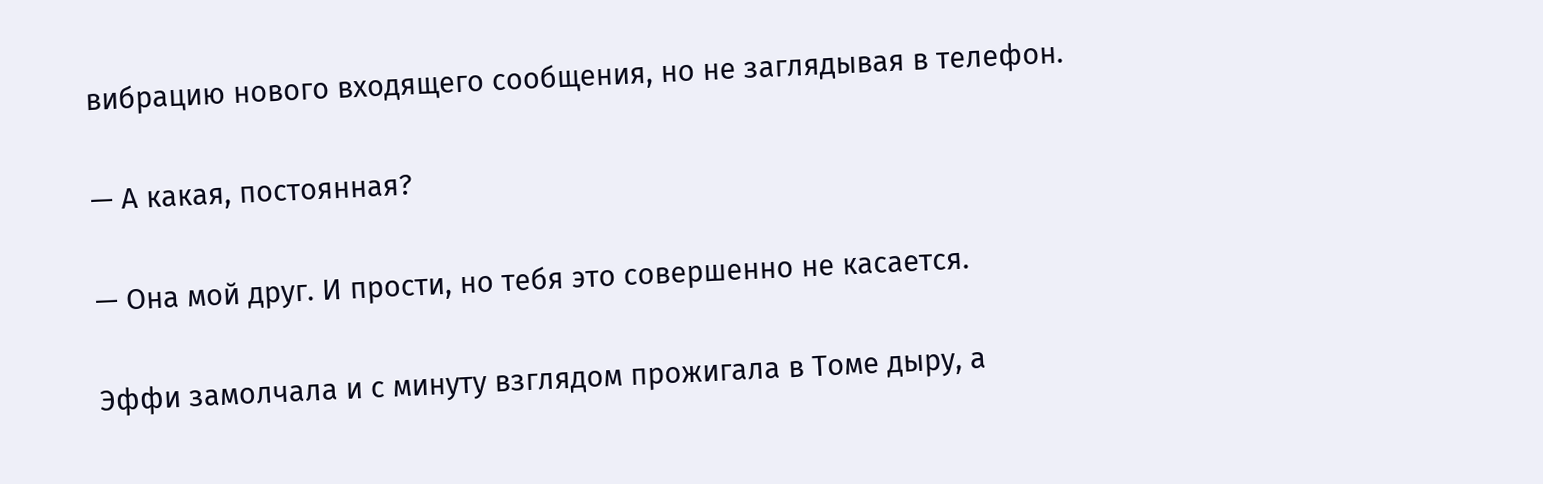вибрацию нового входящего сообщения, но не заглядывая в телефон.

— А какая, постоянная?

— Она мой друг. И прости, но тебя это совершенно не касается.

Эффи замолчала и с минуту взглядом прожигала в Томе дыру, а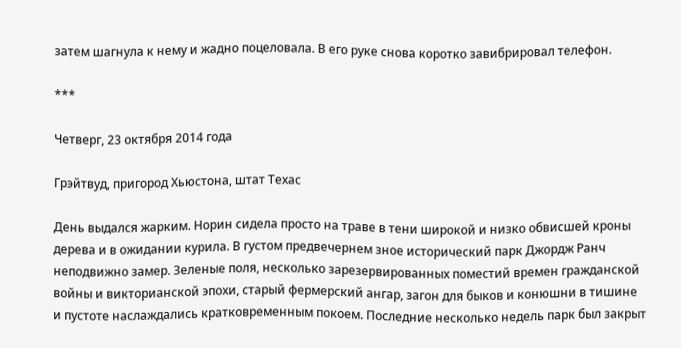затем шагнула к нему и жадно поцеловала. В его руке снова коротко завибрировал телефон.

***

Четверг, 23 октября 2014 года

Грэйтвуд, пригород Хьюстона, штат Техас

День выдался жарким. Норин сидела просто на траве в тени широкой и низко обвисшей кроны дерева и в ожидании курила. В густом предвечернем зное исторический парк Джордж Ранч неподвижно замер. Зеленые поля, несколько зарезервированных поместий времен гражданской войны и викторианской эпохи, старый фермерский ангар, загон для быков и конюшни в тишине и пустоте наслаждались кратковременным покоем. Последние несколько недель парк был закрыт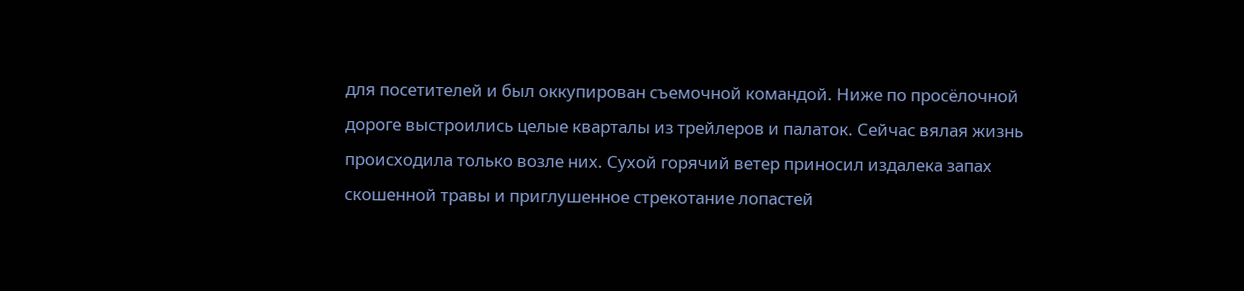для посетителей и был оккупирован съемочной командой. Ниже по просёлочной дороге выстроились целые кварталы из трейлеров и палаток. Сейчас вялая жизнь происходила только возле них. Сухой горячий ветер приносил издалека запах скошенной травы и приглушенное стрекотание лопастей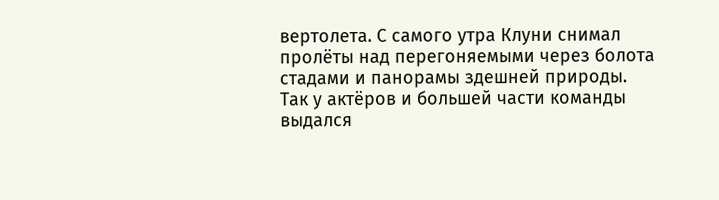вертолета. С самого утра Клуни снимал пролёты над перегоняемыми через болота стадами и панорамы здешней природы. Так у актёров и большей части команды выдался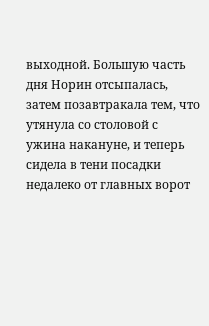выходной. Большую часть дня Норин отсыпалась, затем позавтракала тем, что утянула со столовой с ужина накануне, и теперь сидела в тени посадки недалеко от главных ворот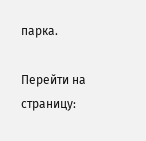парка.

Перейти на страницу: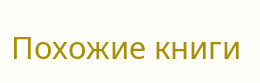Похожие книги